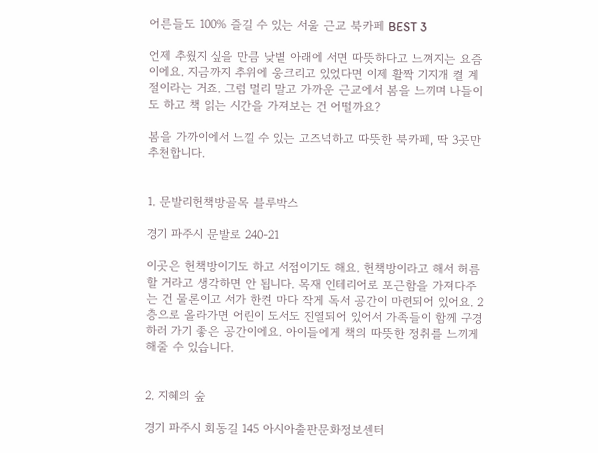어른들도 100% 즐길 수 있는 서울 근교 북카페 BEST 3

언제 추웠지 싶을 만큼 낮볕 아래에 서면 따뜻하다고 느껴지는 요즘이에요. 지금까지 추위에 웅크리고 있었다면 이제 활짝 기지개 켤 계절이라는 거죠. 그럼 멀리 말고 가까운 근교에서 봄을 느끼며 나들이도 하고 책 읽는 시간을 가져보는 건 어떨까요?

봄을 가까이에서 느낄 수 있는 고즈넉하고 따뜻한 북카페, 딱 3곳만 추천합니다.


1. 문발리헌책방골목 블루박스

경기 파주시 문발로 240-21

이곳은 헌책방이기도 하고 서점이기도 해요. 헌책방이라고 해서 허름할 거라고 생각하면 안 됩니다. 목재 인테리어로 포근함을 가져다주는 건 물론이고 서가 한켠 마다 작게 독서 공간이 마련되어 있어요. 2층으로 올라가면 어린이 도서도 진열되어 있어서 가족들이 함께 구경하러 가기 좋은 공간이에요. 아이들에게 책의 따뜻한 정취를 느끼게 해줄 수 있습니다.


2. 지혜의 숲

경기 파주시 회동길 145 아시아출판문화정보센터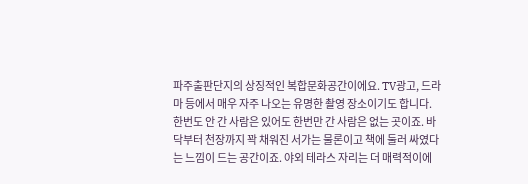파주출판단지의 상징적인 복합문화공간이에요. TV광고, 드라마 등에서 매우 자주 나오는 유명한 촬영 장소이기도 합니다. 한번도 안 간 사람은 있어도 한번만 간 사람은 없는 곳이죠. 바닥부터 천장까지 꽉 채워진 서가는 물론이고 책에 둘러 싸였다는 느낌이 드는 공간이죠. 야외 테라스 자리는 더 매력적이에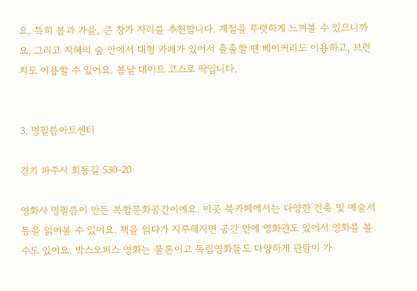요. 특히 봄과 가을, 큰 창가 자리를 추천합니다. 계절을 뚜렷하게 느껴볼 수 있으니까요. 그리고 지혜의 숲 안에서 대형 카페가 있어서 출출할 땐 베이커리도 이용하고, 브런치도 이용할 수 있어요. 봄날 데이트 코스로 딱입니다.


3. 명필름아트센터

경기 파주시 회동길 530-20

영화사 명필름이 만든 복합문화공간이에요. 이곳 북카페에서는 다양한 건축 및 예술서 등을 읽어볼 수 있어요. 책을 읽다가 지루해지면 공간 안에 영화관도 있어서 영화를 볼 수도 있어요. 박스오피스 영화는 물론이고 독립영화들도 다양하게 관람이 가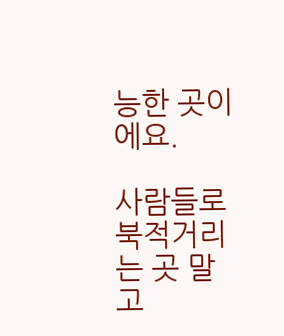능한 곳이에요.

사람들로 북적거리는 곳 말고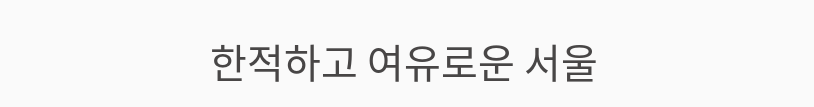한적하고 여유로운 서울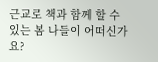근교로 책과 함께 할 수 있는 봄 나들이 어떠신가요?